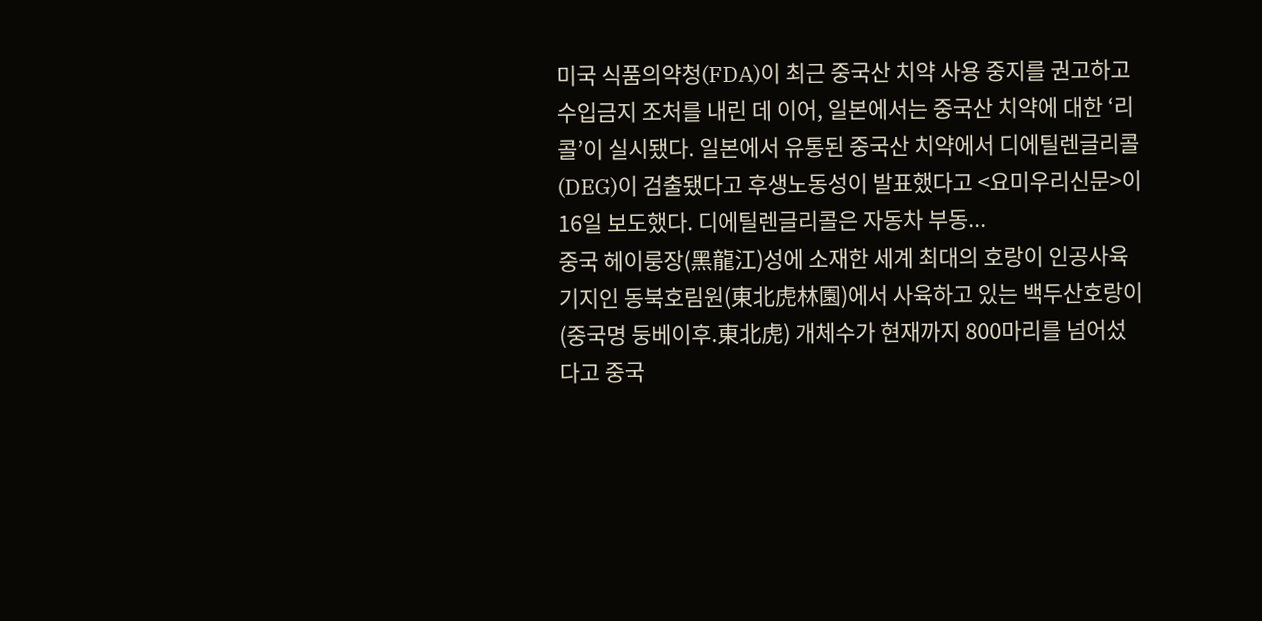미국 식품의약청(FDA)이 최근 중국산 치약 사용 중지를 권고하고 수입금지 조처를 내린 데 이어, 일본에서는 중국산 치약에 대한 ‘리콜’이 실시됐다. 일본에서 유통된 중국산 치약에서 디에틸렌글리콜(DEG)이 검출됐다고 후생노동성이 발표했다고 <요미우리신문>이 16일 보도했다. 디에틸렌글리콜은 자동차 부동...
중국 헤이룽장(黑龍江)성에 소재한 세계 최대의 호랑이 인공사육기지인 동북호림원(東北虎林園)에서 사육하고 있는 백두산호랑이(중국명 둥베이후.東北虎) 개체수가 현재까지 800마리를 넘어섰다고 중국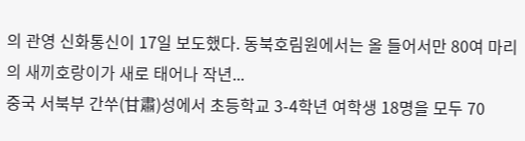의 관영 신화통신이 17일 보도했다. 동북호림원에서는 올 들어서만 80여 마리의 새끼호랑이가 새로 태어나 작년...
중국 서북부 간쑤(甘肅)성에서 초등학교 3-4학년 여학생 18명을 모두 70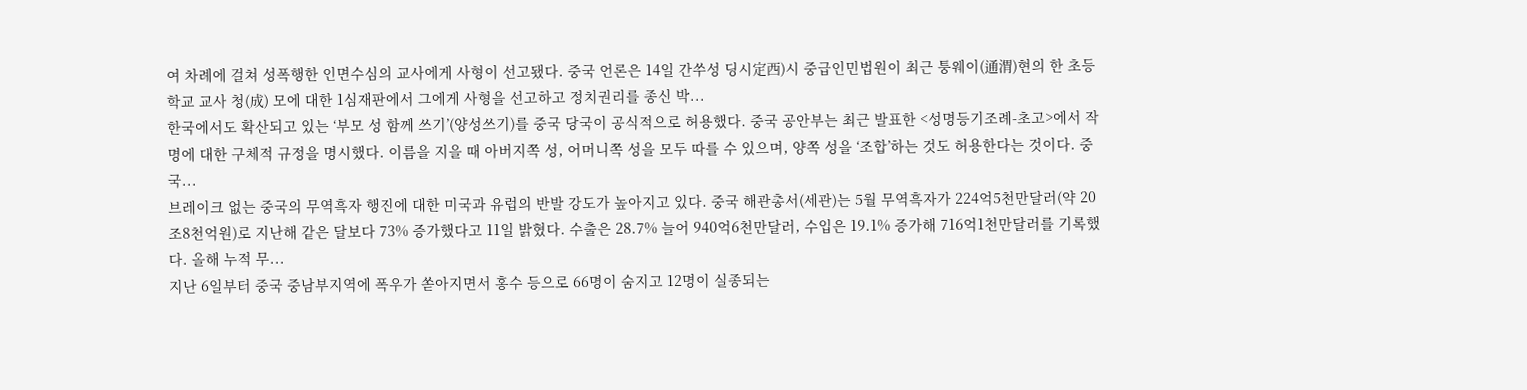여 차례에 걸쳐 성폭행한 인면수심의 교사에게 사형이 선고됐다. 중국 언론은 14일 간쑤성 딩시定西)시 중급인민법원이 최근 퉁웨이(通渭)현의 한 초등학교 교사 청(成) 모에 대한 1심재판에서 그에게 사형을 선고하고 정치권리를 종신 박...
한국에서도 확산되고 있는 ‘부모 성 함께 쓰기’(양성쓰기)를 중국 당국이 공식적으로 허용했다. 중국 공안부는 최근 발표한 <성명등기조례-초고>에서 작명에 대한 구체적 규정을 명시했다. 이름을 지을 때 아버지쪽 성, 어머니쪽 성을 모두 따를 수 있으며, 양쪽 성을 ‘조합’하는 것도 허용한다는 것이다. 중국...
브레이크 없는 중국의 무역흑자 행진에 대한 미국과 유럽의 반발 강도가 높아지고 있다. 중국 해관총서(세관)는 5월 무역흑자가 224억5천만달러(약 20조8천억원)로 지난해 같은 달보다 73% 증가했다고 11일 밝혔다. 수출은 28.7% 늘어 940억6천만달러, 수입은 19.1% 증가해 716억1천만달러를 기록했다. 올해 누적 무...
지난 6일부터 중국 중남부지역에 폭우가 쏟아지면서 홍수 등으로 66명이 숨지고 12명이 실종되는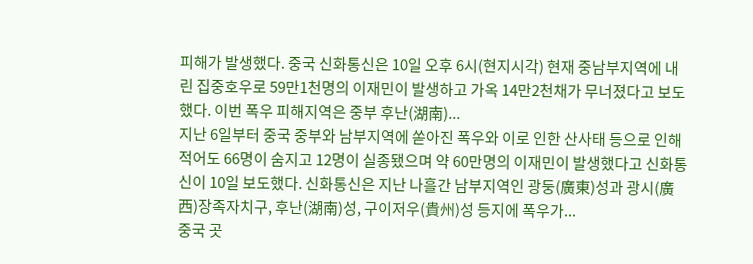피해가 발생했다. 중국 신화통신은 10일 오후 6시(현지시각) 현재 중남부지역에 내린 집중호우로 59만1천명의 이재민이 발생하고 가옥 14만2천채가 무너졌다고 보도했다. 이번 폭우 피해지역은 중부 후난(湖南)...
지난 6일부터 중국 중부와 남부지역에 쏟아진 폭우와 이로 인한 산사태 등으로 인해 적어도 66명이 숨지고 12명이 실종됐으며 약 60만명의 이재민이 발생했다고 신화통신이 10일 보도했다. 신화통신은 지난 나흘간 남부지역인 광둥(廣東)성과 광시(廣西)장족자치구, 후난(湖南)성, 구이저우(貴州)성 등지에 폭우가...
중국 곳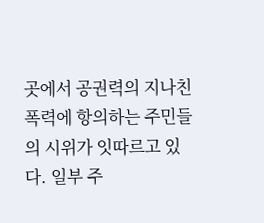곳에서 공권력의 지나친 폭력에 항의하는 주민들의 시위가 잇따르고 있다. 일부 주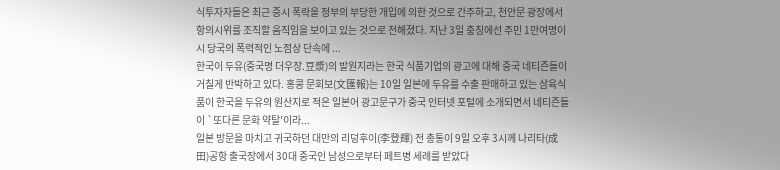식투자자들은 최근 증시 폭락을 정부의 부당한 개입에 의한 것으로 간주하고, 천안문 광장에서 항의시위를 조직할 움직임을 보이고 있는 것으로 전해졌다. 지난 3일 충칭에선 주민 1만여명이 시 당국의 폭력적인 노점상 단속에 ...
한국이 두유(중국명 더우장.豆漿)의 발원지라는 한국 식품기업의 광고에 대해 중국 네티즌들이 거칠게 반박하고 있다. 홍콩 문회보(文匯報)는 10일 일본에 두유를 수출 판매하고 있는 삼육식품이 한국을 두유의 원산지로 적은 일본어 광고문구가 중국 인터넷 포털에 소개되면서 네티즌들이 `또다른 문화 약탈'이라...
일본 방문을 마치고 귀국하던 대만의 리덩후이(李登輝) 전 총통이 9일 오후 3시께 나리타(成田)공항 출국장에서 30대 중국인 남성으로부터 페트병 세례를 받았다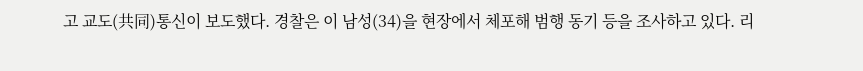고 교도(共同)통신이 보도했다. 경찰은 이 남성(34)을 현장에서 체포해 범행 동기 등을 조사하고 있다. 리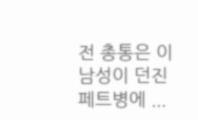전 총통은 이 남성이 던진 페트병에 ...